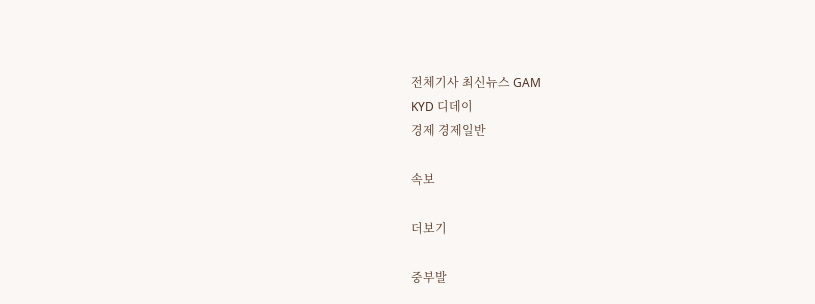전체기사 최신뉴스 GAM
KYD 디데이
경제 경제일반

속보

더보기

중부발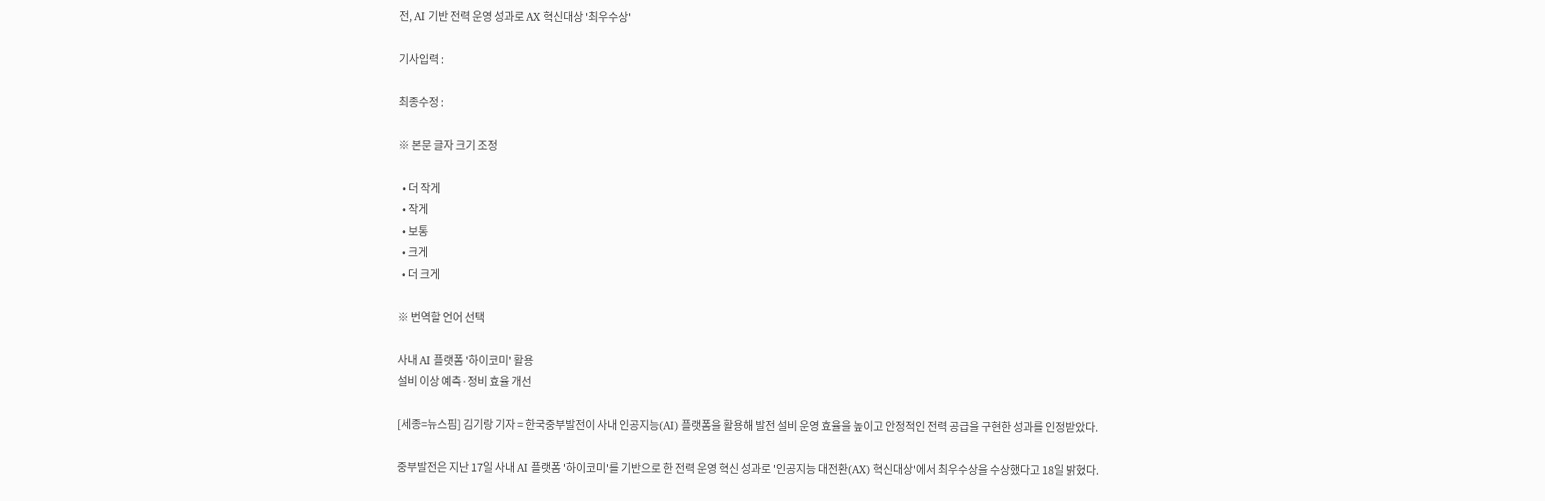전, AI 기반 전력 운영 성과로 AX 혁신대상 '최우수상'

기사입력 :

최종수정 :

※ 본문 글자 크기 조정

  • 더 작게
  • 작게
  • 보통
  • 크게
  • 더 크게

※ 번역할 언어 선택

사내 AI 플랫폼 '하이코미' 활용
설비 이상 예측·정비 효율 개선

[세종=뉴스핌] 김기랑 기자 = 한국중부발전이 사내 인공지능(AI) 플랫폼을 활용해 발전 설비 운영 효율을 높이고 안정적인 전력 공급을 구현한 성과를 인정받았다.

중부발전은 지난 17일 사내 AI 플랫폼 '하이코미'를 기반으로 한 전력 운영 혁신 성과로 '인공지능 대전환(AX) 혁신대상'에서 최우수상을 수상했다고 18일 밝혔다.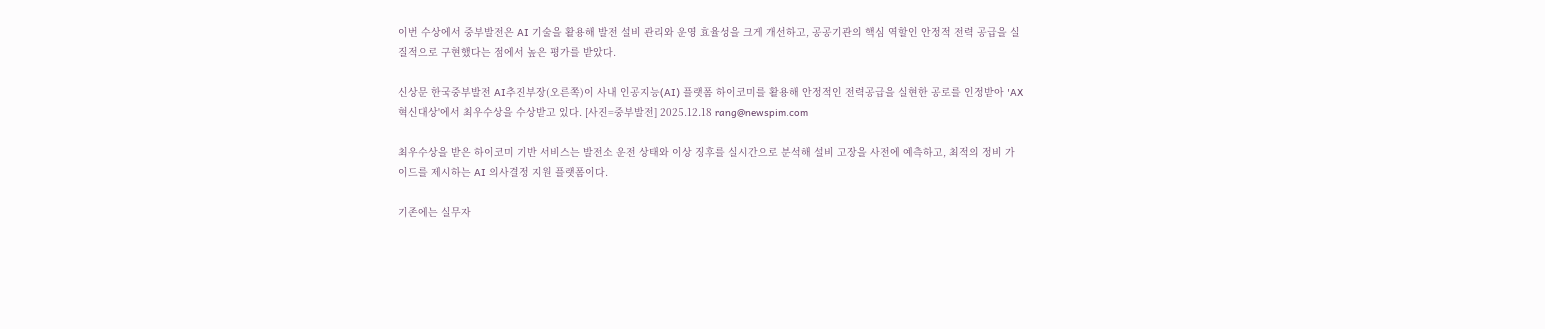이번 수상에서 중부발전은 AI 기술을 활용해 발전 설비 관리와 운영 효율성을 크게 개선하고, 공공기관의 핵심 역할인 안정적 전력 공급을 실질적으로 구현했다는 점에서 높은 평가를 받았다.

신상문 한국중부발전 AI추진부장(오른쪽)이 사내 인공지능(AI) 플랫폼 하이코미를 활용해 안정적인 전력공급을 실현한 공로를 인정받아 'AX 혁신대상'에서 최우수상을 수상받고 있다. [사진=중부발전] 2025.12.18 rang@newspim.com

최우수상을 받은 하이코미 기반 서비스는 발전소 운전 상태와 이상 징후를 실시간으로 분석해 설비 고장을 사전에 예측하고, 최적의 정비 가이드를 제시하는 AI 의사결정 지원 플랫폼이다.

기존에는 실무자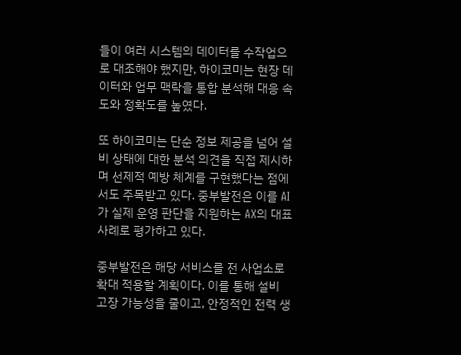들이 여러 시스템의 데이터를 수작업으로 대조해야 했지만, 하이코미는 현장 데이터와 업무 맥락을 통합 분석해 대응 속도와 정확도를 높였다.

또 하이코미는 단순 정보 제공을 넘어 설비 상태에 대한 분석 의견을 직접 제시하며 선제적 예방 체계를 구현했다는 점에서도 주목받고 있다. 중부발전은 이를 AI가 실제 운영 판단을 지원하는 AX의 대표 사례로 평가하고 있다.

중부발전은 해당 서비스를 전 사업소로 확대 적용할 계획이다. 이를 통해 설비 고장 가능성을 줄이고, 안정적인 전력 생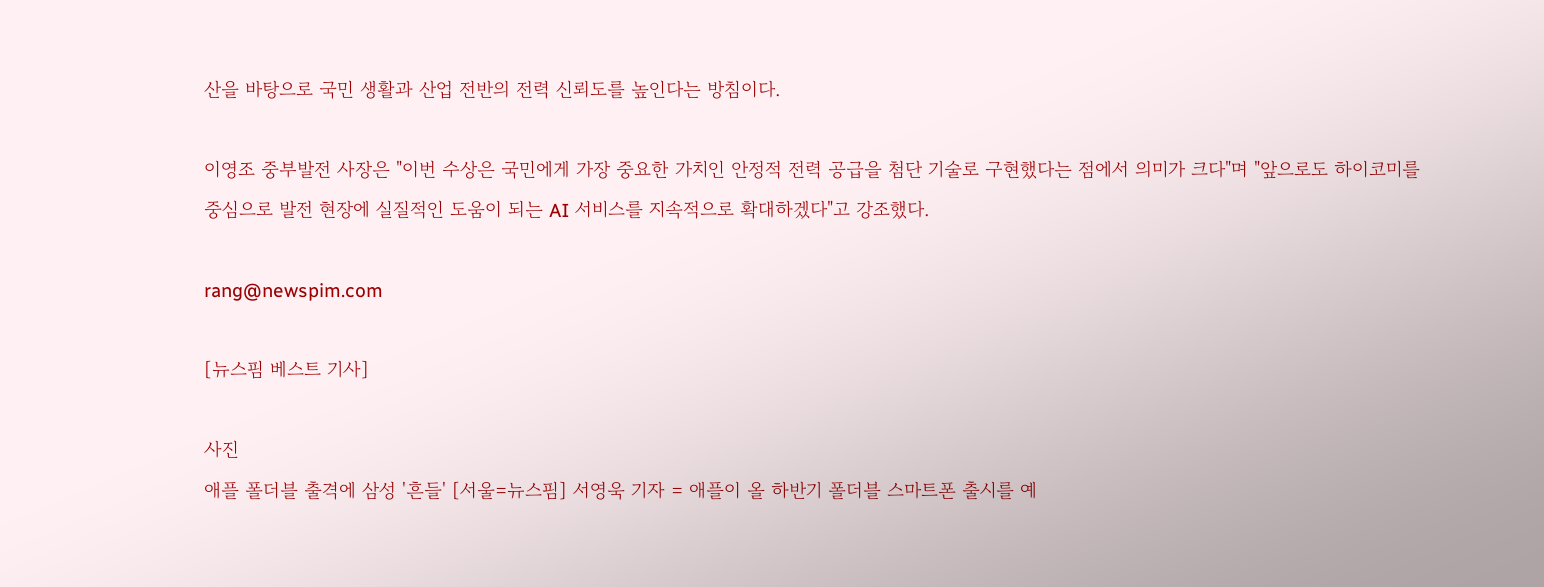산을 바탕으로 국민 생활과 산업 전반의 전력 신뢰도를 높인다는 방침이다.

이영조 중부발전 사장은 "이번 수상은 국민에게 가장 중요한 가치인 안정적 전력 공급을 첨단 기술로 구현했다는 점에서 의미가 크다"며 "앞으로도 하이코미를 중심으로 발전 현장에 실질적인 도움이 되는 AI 서비스를 지속적으로 확대하겠다"고 강조했다.

rang@newspim.com

[뉴스핌 베스트 기사]

사진
애플 폴더블 출격에 삼성 '흔들' [서울=뉴스핌] 서영욱 기자 = 애플이 올 하반기 폴더블 스마트폰 출시를 예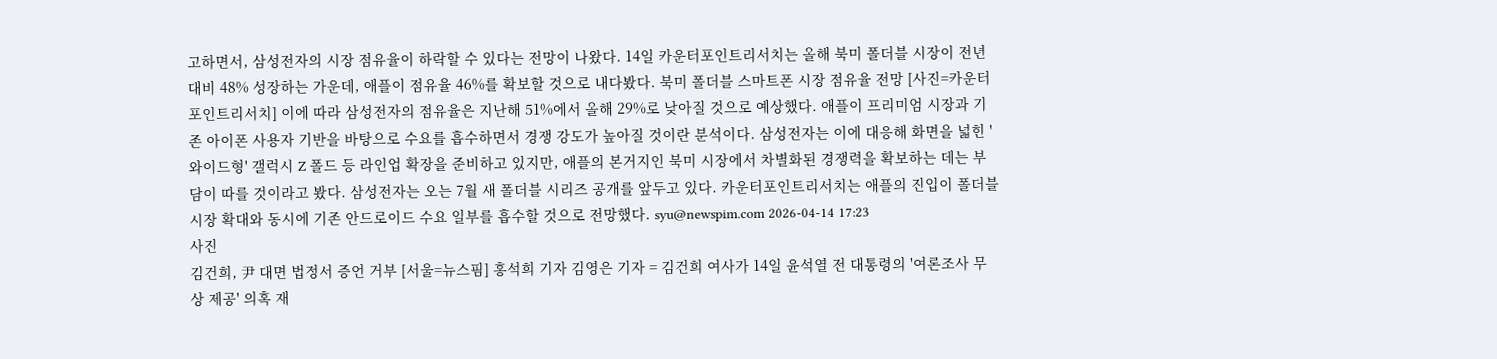고하면서, 삼성전자의 시장 점유율이 하락할 수 있다는 전망이 나왔다. 14일 카운터포인트리서치는 올해 북미 폴더블 시장이 전년 대비 48% 성장하는 가운데, 애플이 점유율 46%를 확보할 것으로 내다봤다. 북미 폴더블 스마트폰 시장 점유율 전망 [사진=카운터포인트리서치] 이에 따라 삼성전자의 점유율은 지난해 51%에서 올해 29%로 낮아질 것으로 예상했다. 애플이 프리미엄 시장과 기존 아이폰 사용자 기반을 바탕으로 수요를 흡수하면서 경쟁 강도가 높아질 것이란 분석이다. 삼성전자는 이에 대응해 화면을 넓힌 '와이드형' 갤럭시 Z 폴드 등 라인업 확장을 준비하고 있지만, 애플의 본거지인 북미 시장에서 차별화된 경쟁력을 확보하는 데는 부담이 따를 것이라고 봤다. 삼성전자는 오는 7월 새 폴더블 시리즈 공개를 앞두고 있다. 카운터포인트리서치는 애플의 진입이 폴더블 시장 확대와 동시에 기존 안드로이드 수요 일부를 흡수할 것으로 전망했다. syu@newspim.com 2026-04-14 17:23
사진
김건희, 尹 대면 법정서 증언 거부 [서울=뉴스핌] 홍석희 기자 김영은 기자 = 김건희 여사가 14일 윤석열 전 대통령의 '여론조사 무상 제공' 의혹 재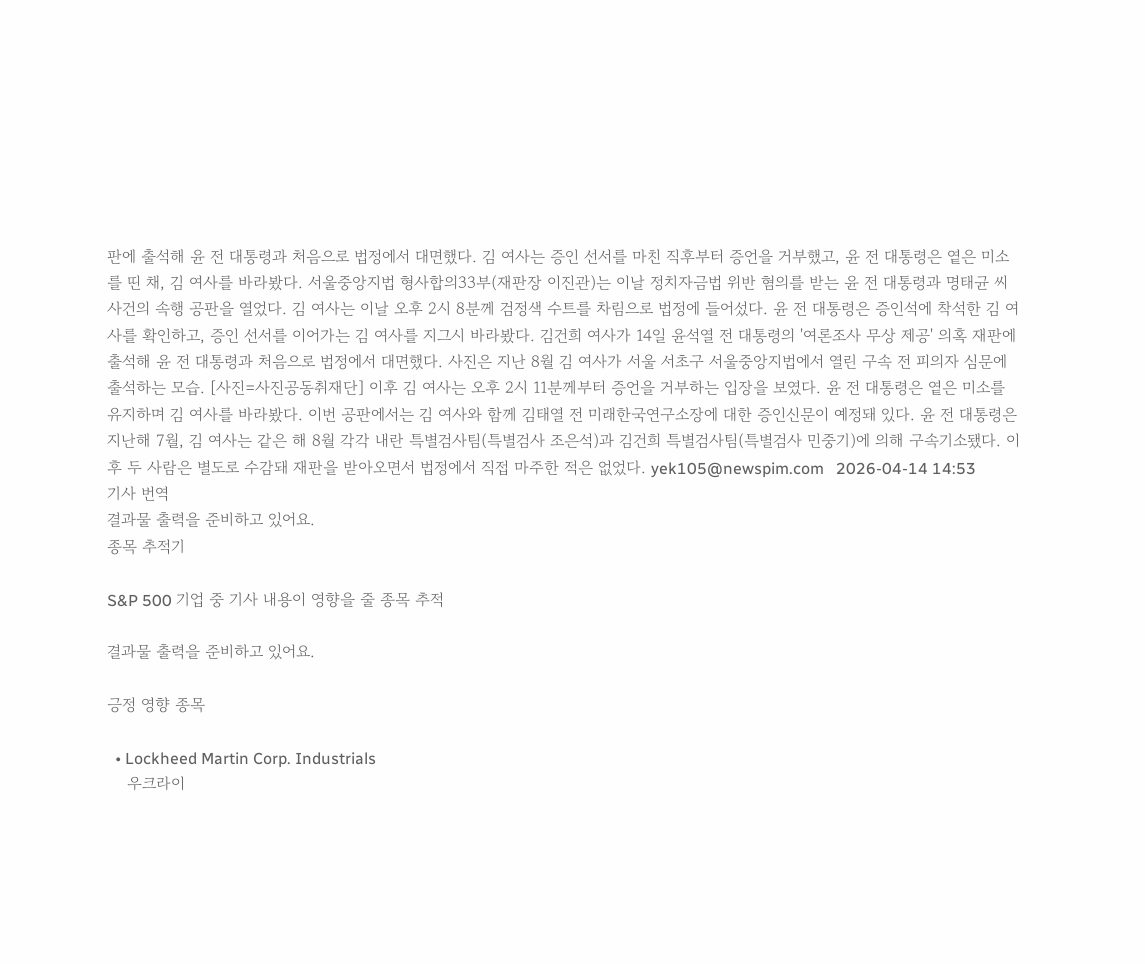판에 출석해 윤 전 대통령과 처음으로 법정에서 대면했다. 김 여사는 증인 선서를 마친 직후부터 증언을 거부했고, 윤 전 대통령은 옅은 미소를 띤 채, 김 여사를 바라봤다. 서울중앙지법 형사합의33부(재판장 이진관)는 이날 정치자금법 위반 혐의를 받는 윤 전 대통령과 명태균 씨 사건의 속행 공판을 열었다. 김 여사는 이날 오후 2시 8분께 검정색 수트를 차림으로 법정에 들어섰다. 윤 전 대통령은 증인석에 착석한 김 여사를 확인하고, 증인 선서를 이어가는 김 여사를 지그시 바라봤다. 김건희 여사가 14일 윤석열 전 대통령의 '여론조사 무상 제공' 의혹 재판에 출석해 윤 전 대통령과 처음으로 법정에서 대면했다. 사진은 지난 8월 김 여사가 서울 서초구 서울중앙지법에서 열린 구속 전 피의자 심문에 출석하는 모습. [사진=사진공동취재단] 이후 김 여사는 오후 2시 11분께부터 증언을 거부하는 입장을 보였다. 윤 전 대통령은 옅은 미소를 유지하며 김 여사를 바라봤다. 이번 공판에서는 김 여사와 함께 김태열 전 미래한국연구소장에 대한 증인신문이 예정돼 있다. 윤 전 대통령은 지난해 7월, 김 여사는 같은 해 8월 각각 내란 특별검사팀(특별검사 조은석)과 김건희 특별검사팀(특별검사 민중기)에 의해 구속기소됐다. 이후 두 사람은 별도로 수감돼 재판을 받아오면서 법정에서 직접 마주한 적은 없었다. yek105@newspim.com   2026-04-14 14:53
기사 번역
결과물 출력을 준비하고 있어요.
종목 추적기

S&P 500 기업 중 기사 내용이 영향을 줄 종목 추적

결과물 출력을 준비하고 있어요.

긍정 영향 종목

  • Lockheed Martin Corp. Industrials
    우크라이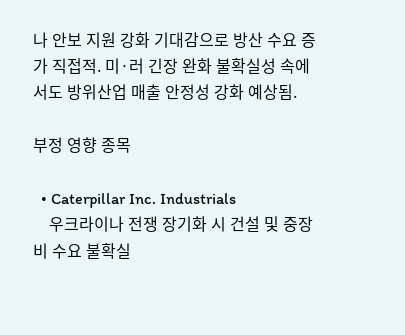나 안보 지원 강화 기대감으로 방산 수요 증가 직접적. 미·러 긴장 완화 불확실성 속에서도 방위산업 매출 안정성 강화 예상됨.

부정 영향 종목

  • Caterpillar Inc. Industrials
    우크라이나 전쟁 장기화 시 건설 및 중장비 수요 불확실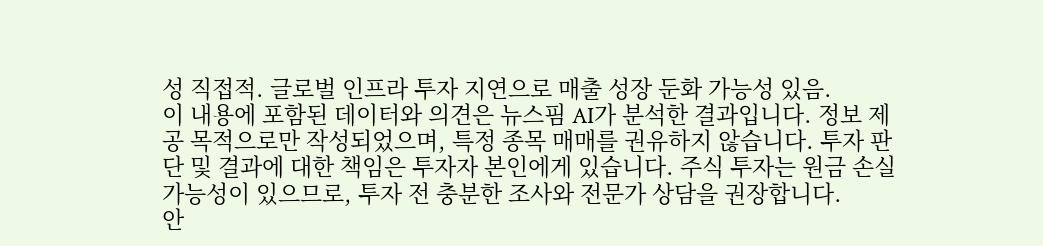성 직접적. 글로벌 인프라 투자 지연으로 매출 성장 둔화 가능성 있음.
이 내용에 포함된 데이터와 의견은 뉴스핌 AI가 분석한 결과입니다. 정보 제공 목적으로만 작성되었으며, 특정 종목 매매를 권유하지 않습니다. 투자 판단 및 결과에 대한 책임은 투자자 본인에게 있습니다. 주식 투자는 원금 손실 가능성이 있으므로, 투자 전 충분한 조사와 전문가 상담을 권장합니다.
안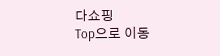다쇼핑
Top으로 이동